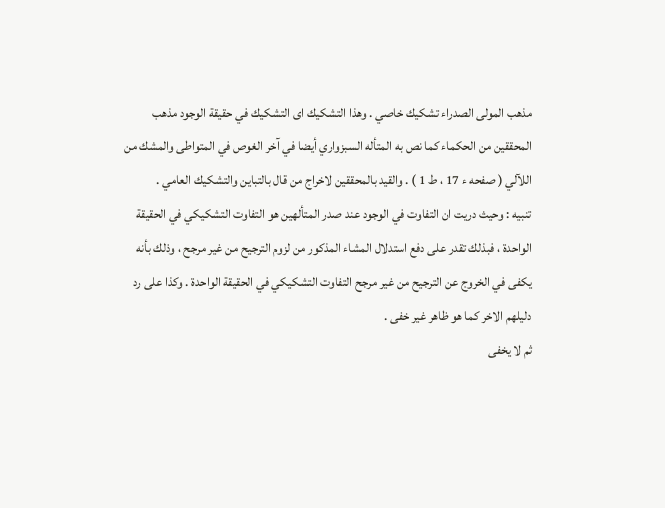مذهب المولى الصدراء تشكيك خاصي . وهذا التشكيك اى التشكيك في حقيقة الوجود مذهب المحققين من الحكماء كما نص به المتأله السبزواري أيضا في آخر الغوص في المتواطى والمشك من اللآلي ( صفحه ء 17 ، ط 1 ) . والقيد بالمحققين لاخراج من قال بالتباين والتشكيك العامي .
تنبيه : وحيث دريت ان التفاوت في الوجود عند صدر المتألهين هو التفاوت التشكيكي في الحقيقة الواحدة ، فبذلك تقدر على دفع استدلال المشاء المذكور من لزوم الترجيح من غير مرجح ، وذلك بأنه يكفى في الخروج عن الترجيح من غير مرجح التفاوت التشكيكي في الحقيقة الواحدة . وكذا على رد دليلهم الاخر كما هو ظاهر غير خفى .
ثم لا يخفى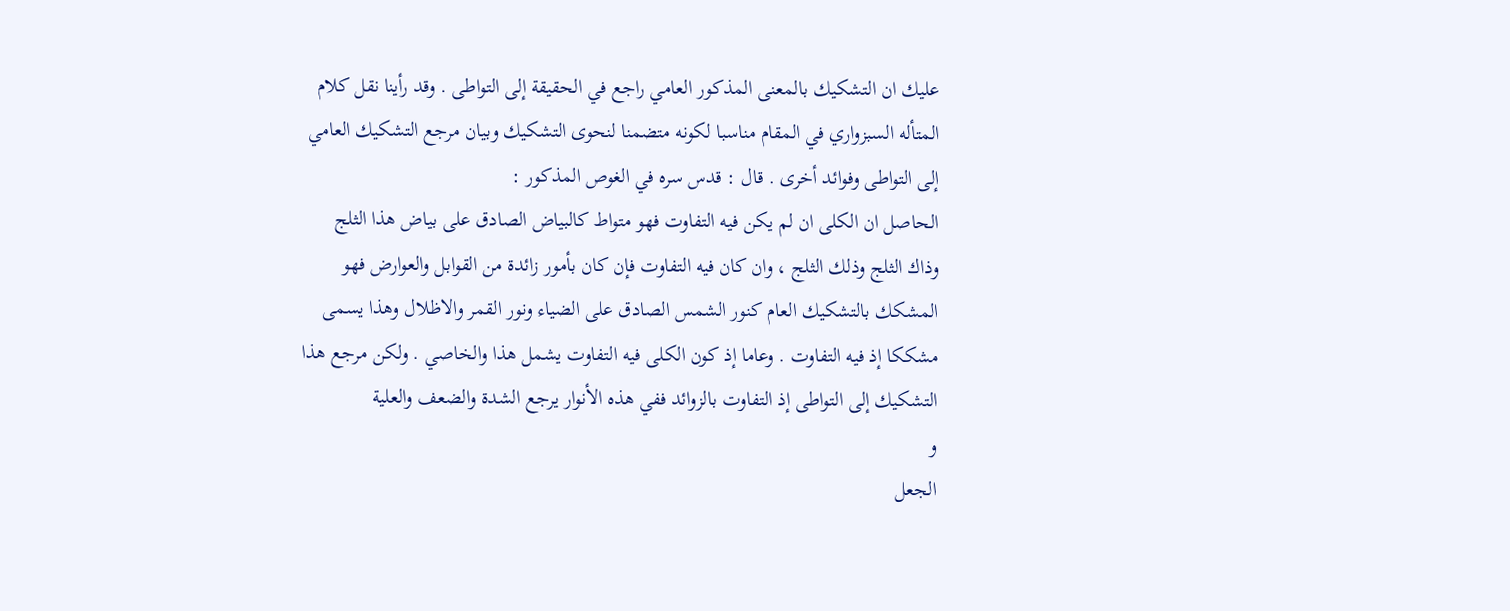عليك ان التشكيك بالمعنى المذكور العامي راجع في الحقيقة إلى التواطى . وقد رأينا نقل كلام المتأله السبزواري في المقام مناسبا لكونه متضمنا لنحوى التشكيك وبيان مرجع التشكيك العامي إلى التواطى وفوائد أخرى . قال : قدس سره في الغوص المذكور :
الحاصل ان الكلى ان لم يكن فيه التفاوت فهو متواط كالبياض الصادق على بياض هذا الثلج وذاك الثلج وذلك الثلج ، وان كان فيه التفاوت فإن كان بأمور زائدة من القوابل والعوارض فهو المشكك بالتشكيك العام كنور الشمس الصادق على الضياء ونور القمر والاظلال وهذا يسمى مشككا إذ فيه التفاوت . وعاما إذ كون الكلى فيه التفاوت يشمل هذا والخاصي . ولكن مرجع هذا التشكيك إلى التواطى إذ التفاوت بالزوائد ففي هذه الأنوار يرجع الشدة والضعف والعلية
و
الجعل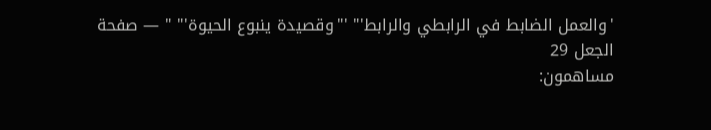'والعمل الضابط في الرابطي والرابط'" '"وقصيدة ينبوع الحيوة'" " — صفحة الجعل 29
مساهمون: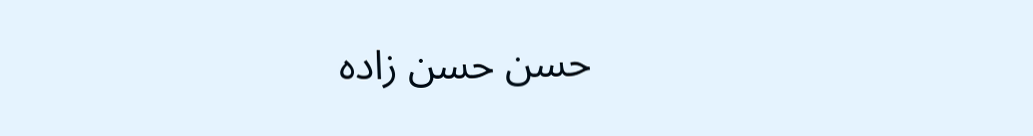حسن حسن زاده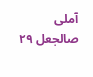آملى
صالجعل ٢٩